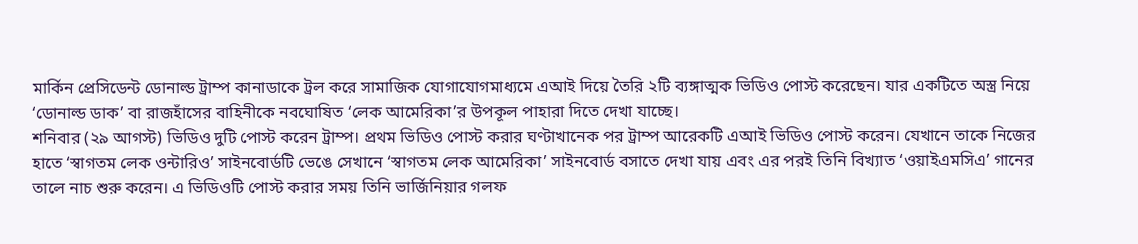মার্কিন প্রেসিডেন্ট ডোনাল্ড ট্রাম্প কানাডাকে ট্রল করে সামাজিক যোগাযোগমাধ্যমে এআই দিয়ে তৈরি ২টি ব্যঙ্গাত্মক ভিডিও পোস্ট করেছেন। যার একটিতে অস্ত্র নিয়ে ‘ডোনাল্ড ডাক’ বা রাজহাঁসের বাহিনীকে নবঘোষিত ‘লেক আমেরিকা’র উপকূল পাহারা দিতে দেখা যাচ্ছে।
শনিবার (২৯ আগস্ট) ভিডিও দুটি পোস্ট করেন ট্রাম্প। প্রথম ভিডিও পোস্ট করার ঘণ্টাখানেক পর ট্রাম্প আরেকটি এআই ভিডিও পোস্ট করেন। যেখানে তাকে নিজের হাতে ‘স্বাগতম লেক ওন্টারিও’ সাইনবোর্ডটি ভেঙে সেখানে ‘স্বাগতম লেক আমেরিকা’ সাইনবোর্ড বসাতে দেখা যায় এবং এর পরই তিনি বিখ্যাত ‘ওয়াইএমসিএ’ গানের তালে নাচ শুরু করেন। এ ভিডিওটি পোস্ট করার সময় তিনি ভার্জিনিয়ার গলফ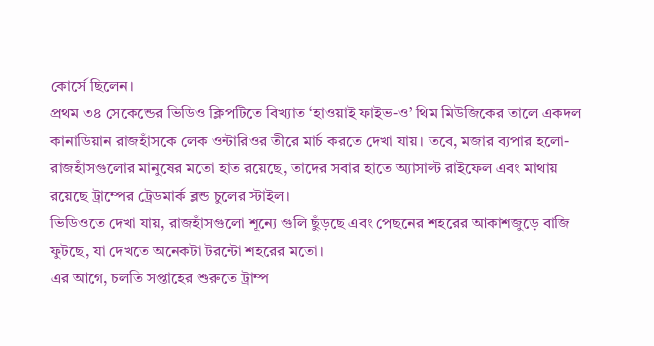কোর্সে ছিলেন।
প্রথম ৩৪ সেকেন্ডের ভিডিও ক্লিপটিতে বিখ্যাত ‘হাওয়াই ফাইভ-ও’ থিম মিউজিকের তালে একদল কানাডিয়ান রাজহাঁসকে লেক ওন্টারিওর তীরে মার্চ করতে দেখা যায়। তবে, মজার ব্যপার হলো- রাজহাঁসগুলোর মানুষের মতো হাত রয়েছে, তাদের সবার হাতে অ্যাসাল্ট রাইফেল এবং মাথায় রয়েছে ট্রাম্পের ট্রেডমার্ক ব্লন্ড চুলের স্টাইল।
ভিডিওতে দেখা যায়, রাজহাঁসগুলো শূন্যে গুলি ছুঁড়ছে এবং পেছনের শহরের আকাশজুড়ে বাজি ফুটছে, যা দেখতে অনেকটা টরন্টো শহরের মতো।
এর আগে, চলতি সপ্তাহের শুরুতে ট্রাম্প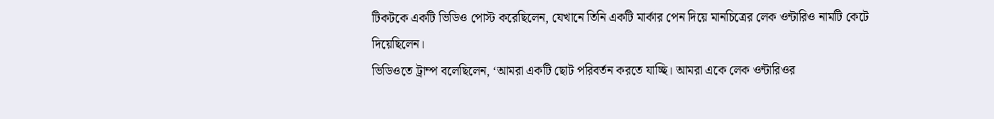টিকটকে একটি ভিডিও পোস্ট করেছিলেন, যেখানে তিনি একটি মার্কার পেন দিয়ে মানচিত্রের লেক ওন্টারিও নামটি কেটে দিয়েছিলেন।
ভিডিওতে ট্রাম্প বলেছিলেন, ‘আমরা একটি ছোট পরিবর্তন করতে যাচ্ছি। আমরা একে লেক ওন্টারিওর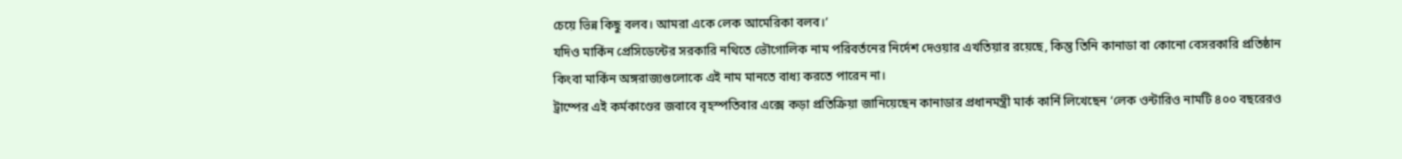চেয়ে ভিন্ন কিছু বলব। আমরা একে লেক আমেরিকা বলব।’
যদিও মার্কিন প্রেসিডেন্টের সরকারি নথিতে ভৌগোলিক নাম পরিবর্তনের নির্দেশ দেওয়ার এখতিয়ার রয়েছে, কিন্তু তিনি কানাডা বা কোনো বেসরকারি প্রতিষ্ঠান কিংবা মার্কিন অঙ্গরাজ্যগুলোকে এই নাম মানতে বাধ্য করতে পারেন না।
ট্রাম্পের এই কর্মকাণ্ডের জবাবে বৃহস্পতিবার এক্সে কড়া প্রতিক্রিয়া জানিয়েছেন কানাডার প্রধানমন্ত্রী মার্ক কার্নি লিখেছেন ‘লেক ওন্টারিও নামটি ৪০০ বছরেরও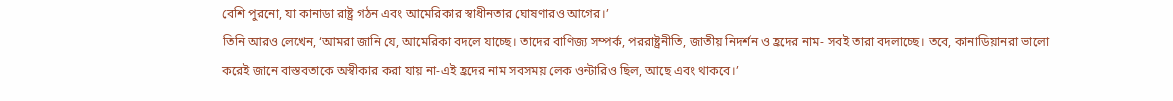বেশি পুরনো, যা কানাডা রাষ্ট্র গঠন এবং আমেরিকার স্বাধীনতার ঘোষণারও আগের।’
তিনি আরও লেখেন, ‘আমরা জানি যে, আমেরিকা বদলে যাচ্ছে। তাদের বাণিজ্য সম্পর্ক, পররাষ্ট্রনীতি, জাতীয় নিদর্শন ও হ্রদের নাম- সবই তারা বদলাচ্ছে। তবে, কানাডিয়ানরা ভালো করেই জানে বাস্তবতাকে অস্বীকার করা যায় না-এই হ্রদের নাম সবসময় লেক ওন্টারিও ছিল, আছে এবং থাকবে।’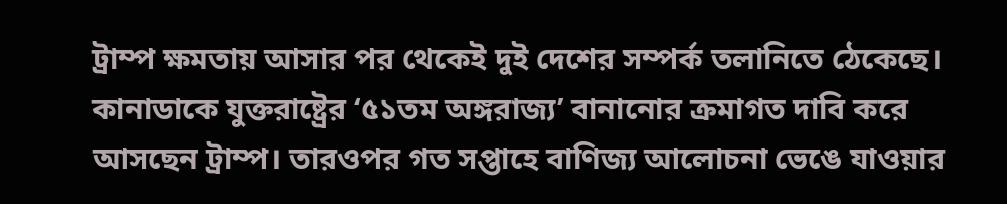ট্রাম্প ক্ষমতায় আসার পর থেকেই দুই দেশের সম্পর্ক তলানিতে ঠেকেছে। কানাডাকে যুক্তরাষ্ট্রের ‘৫১তম অঙ্গরাজ্য’ বানানোর ক্রমাগত দাবি করে আসছেন ট্রাম্প। তারওপর গত সপ্তাহে বাণিজ্য আলোচনা ভেঙে যাওয়ার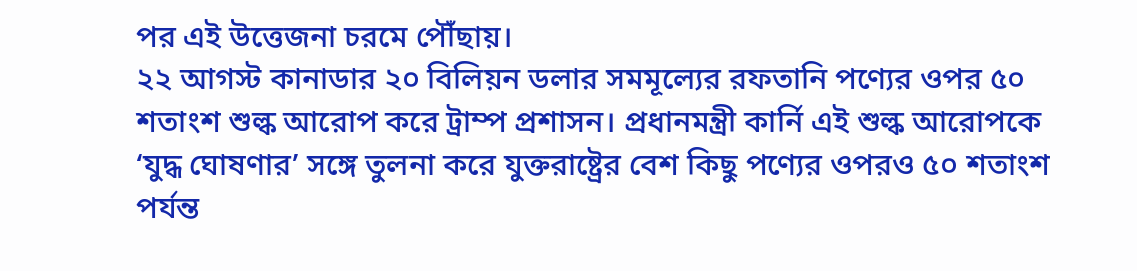পর এই উত্তেজনা চরমে পৌঁছায়।
২২ আগস্ট কানাডার ২০ বিলিয়ন ডলার সমমূল্যের রফতানি পণ্যের ওপর ৫০ শতাংশ শুল্ক আরোপ করে ট্রাম্প প্রশাসন। প্রধানমন্ত্রী কার্নি এই শুল্ক আরোপকে ‘যুদ্ধ ঘোষণার’ সঙ্গে তুলনা করে যুক্তরাষ্ট্রের বেশ কিছু পণ্যের ওপরও ৫০ শতাংশ পর্যন্ত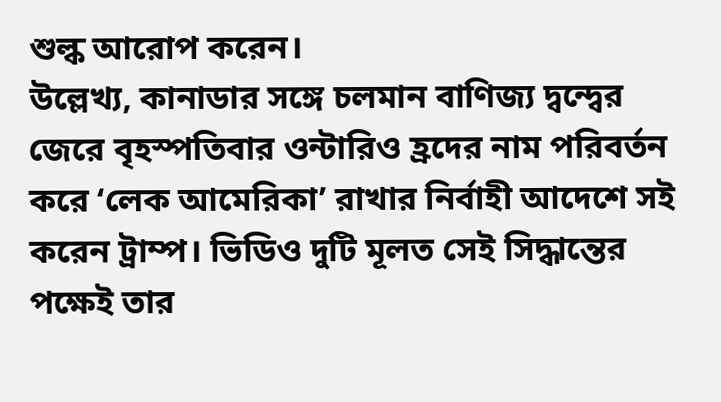শুল্ক আরোপ করেন।
উল্লেখ্য, কানাডার সঙ্গে চলমান বাণিজ্য দ্বন্দ্বের জেরে বৃহস্পতিবার ওন্টারিও হ্রদের নাম পরিবর্তন করে ‘লেক আমেরিকা’ রাখার নির্বাহী আদেশে সই করেন ট্রাম্প। ভিডিও দুটি মূলত সেই সিদ্ধান্তের পক্ষেই তার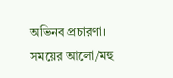অভিনব প্রচারণা।
সময়ের আলো/মহু